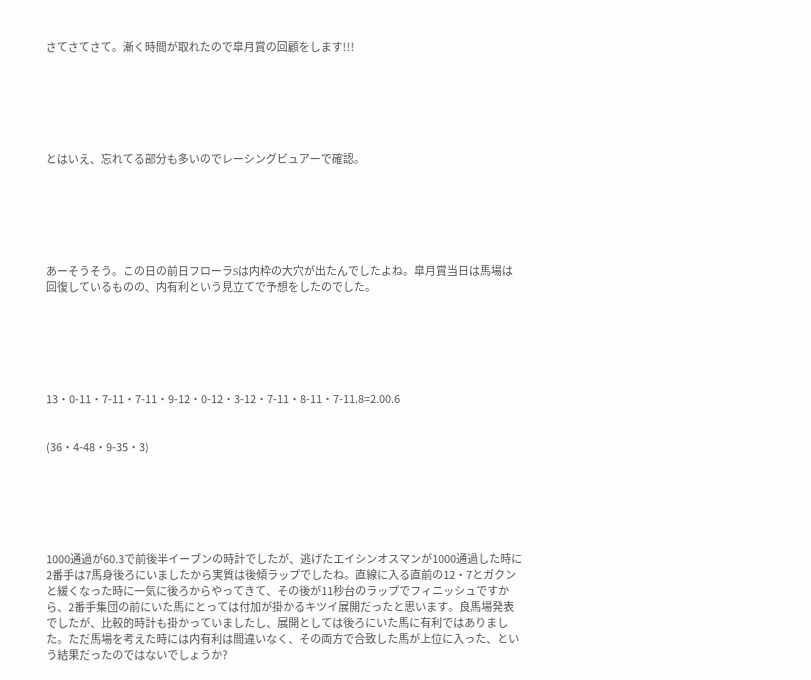さてさてさて。漸く時間が取れたので皐月賞の回顧をします!!!






とはいえ、忘れてる部分も多いのでレーシングビュアーで確認。






あーそうそう。この日の前日フローラSは内枠の大穴が出たんでしたよね。皐月賞当日は馬場は回復しているものの、内有利という見立てで予想をしたのでした。






13・0-11・7-11・7-11・9-12・0-12・3-12・7-11・8-11・7-11.8=2.00.6


(36・4-48・9-35・3)






1000通過が60.3で前後半イーブンの時計でしたが、逃げたエイシンオスマンが1000通過した時に2番手は7馬身後ろにいましたから実質は後傾ラップでしたね。直線に入る直前の12・7とガクンと緩くなった時に一気に後ろからやってきて、その後が11秒台のラップでフィニッシュですから、2番手集団の前にいた馬にとっては付加が掛かるキツイ展開だったと思います。良馬場発表でしたが、比較的時計も掛かっていましたし、展開としては後ろにいた馬に有利ではありました。ただ馬場を考えた時には内有利は間違いなく、その両方で合致した馬が上位に入った、という結果だったのではないでしょうか?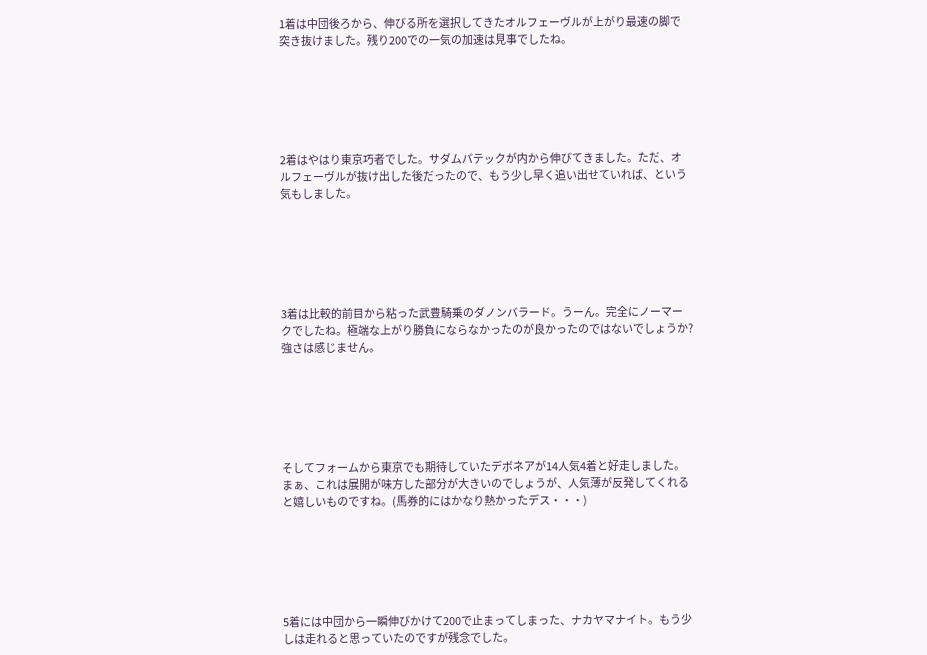1着は中団後ろから、伸びる所を選択してきたオルフェーヴルが上がり最速の脚で突き抜けました。残り200での一気の加速は見事でしたね。






2着はやはり東京巧者でした。サダムパテックが内から伸びてきました。ただ、オルフェーヴルが抜け出した後だったので、もう少し早く追い出せていれば、という気もしました。






3着は比較的前目から粘った武豊騎乗のダノンバラード。うーん。完全にノーマークでしたね。極端な上がり勝負にならなかったのが良かったのではないでしょうか?強さは感じません。






そしてフォームから東京でも期待していたデボネアが14人気4着と好走しました。まぁ、これは展開が味方した部分が大きいのでしょうが、人気薄が反発してくれると嬉しいものですね。(馬券的にはかなり熱かったデス・・・)






5着には中団から一瞬伸びかけて200で止まってしまった、ナカヤマナイト。もう少しは走れると思っていたのですが残念でした。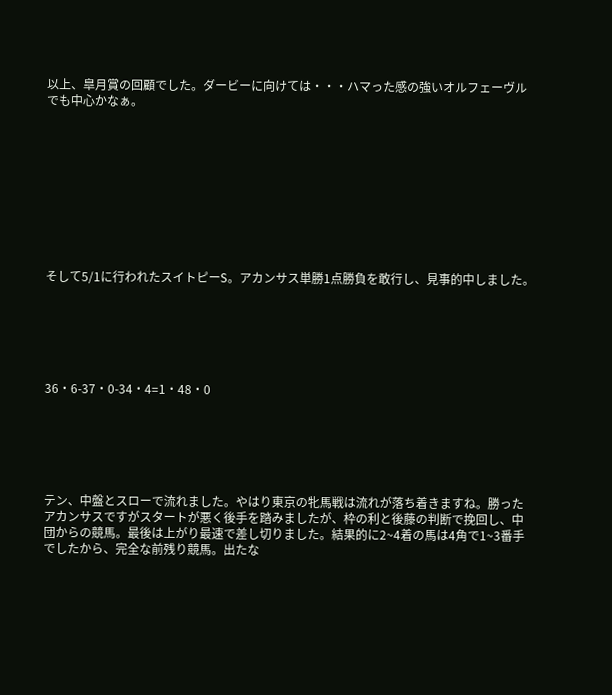以上、皐月賞の回顧でした。ダービーに向けては・・・ハマった感の強いオルフェーヴルでも中心かなぁ。










そして5/1に行われたスイトピーS。アカンサス単勝1点勝負を敢行し、見事的中しました。






36・6-37・0-34・4=1・48・0






テン、中盤とスローで流れました。やはり東京の牝馬戦は流れが落ち着きますね。勝ったアカンサスですがスタートが悪く後手を踏みましたが、枠の利と後藤の判断で挽回し、中団からの競馬。最後は上がり最速で差し切りました。結果的に2~4着の馬は4角で1~3番手でしたから、完全な前残り競馬。出たな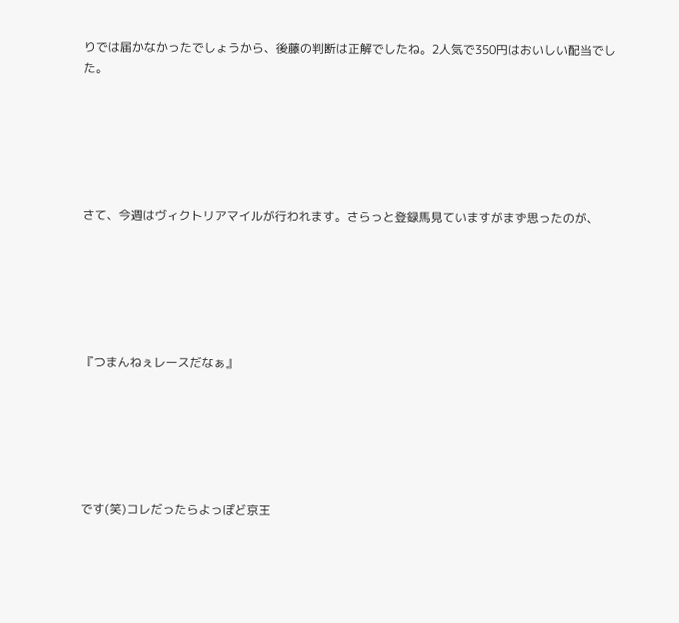りでは届かなかったでしょうから、後藤の判断は正解でしたね。2人気で350円はおいしい配当でした。






さて、今週はヴィクトリアマイルが行われます。さらっと登録馬見ていますがまず思ったのが、






『つまんねぇレースだなぁ』






です(笑)コレだったらよっぽど京王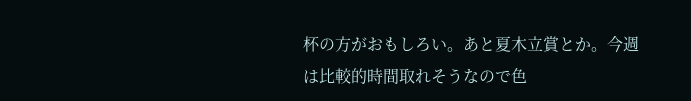杯の方がおもしろい。あと夏木立賞とか。今週は比較的時間取れそうなので色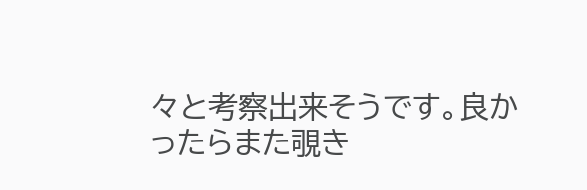々と考察出来そうです。良かったらまた覗き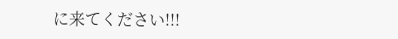に来てください!!!